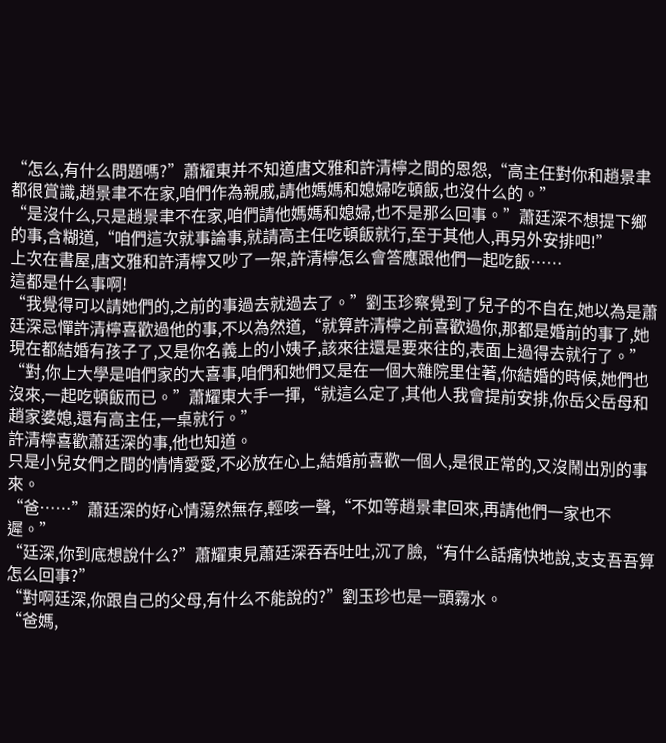“怎么,有什么問題嗎?”蕭耀東并不知道唐文雅和許清檸之間的恩怨,“高主任對你和趙景聿都很賞識,趙景聿不在家,咱們作為親戚,請他媽媽和媳婦吃頓飯,也沒什么的。”
“是沒什么,只是趙景聿不在家,咱們請他媽媽和媳婦,也不是那么回事。”蕭廷深不想提下鄉的事,含糊道,“咱們這次就事論事,就請高主任吃頓飯就行,至于其他人,再另外安排吧!”
上次在書屋,唐文雅和許清檸又吵了一架,許清檸怎么會答應跟他們一起吃飯……
這都是什么事啊!
“我覺得可以請她們的,之前的事過去就過去了。”劉玉珍察覺到了兒子的不自在,她以為是蕭廷深忌憚許清檸喜歡過他的事,不以為然道,“就算許清檸之前喜歡過你,那都是婚前的事了,她現在都結婚有孩子了,又是你名義上的小姨子,該來往還是要來往的,表面上過得去就行了。”
“對,你上大學是咱們家的大喜事,咱們和她們又是在一個大雜院里住著,你結婚的時候,她們也沒來,一起吃頓飯而已。”蕭耀東大手一揮,“就這么定了,其他人我會提前安排,你岳父岳母和趙家婆媳,還有高主任,一桌就行。”
許清檸喜歡蕭廷深的事,他也知道。
只是小兒女們之間的情情愛愛,不必放在心上,結婚前喜歡一個人,是很正常的,又沒鬧出別的事來。
“爸……”蕭廷深的好心情蕩然無存,輕咳一聲,“不如等趙景聿回來,再請他們一家也不遲。”
“廷深,你到底想說什么?”蕭耀東見蕭廷深吞吞吐吐,沉了臉,“有什么話痛快地說,支支吾吾算怎么回事?”
“對啊廷深,你跟自己的父母,有什么不能說的?”劉玉珍也是一頭霧水。
“爸媽,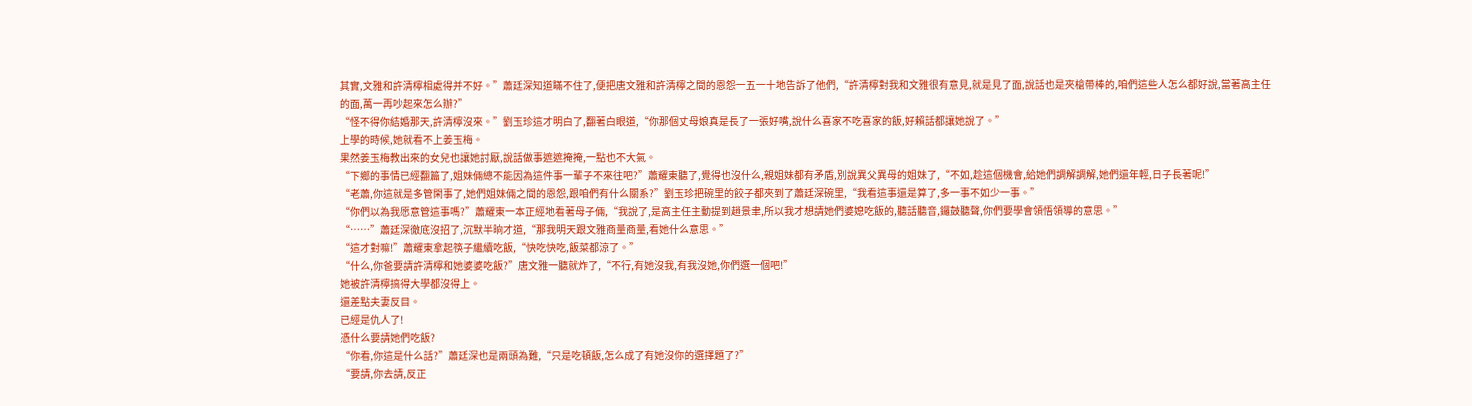其實,文雅和許清檸相處得并不好。”蕭廷深知道瞞不住了,便把唐文雅和許清檸之間的恩怨一五一十地告訴了他們,“許清檸對我和文雅很有意見,就是見了面,說話也是夾槍帶棒的,咱們這些人怎么都好說,當著高主任的面,萬一再吵起來怎么辦?”
“怪不得你結婚那天,許清檸沒來。”劉玉珍這才明白了,翻著白眼道,“你那個丈母娘真是長了一張好嘴,說什么喜家不吃喜家的飯,好賴話都讓她說了。”
上學的時候,她就看不上姜玉梅。
果然姜玉梅教出來的女兒也讓她討厭,說話做事遮遮掩掩,一點也不大氣。
“下鄉的事情已經翻篇了,姐妹倆總不能因為這件事一輩子不來往吧?”蕭耀東聽了,覺得也沒什么,親姐妹都有矛盾,別說異父異母的姐妹了,“不如,趁這個機會,給她們調解調解,她們還年輕,日子長著呢!”
“老蕭,你這就是多管閑事了,她們姐妹倆之間的恩怨,跟咱們有什么關系?”劉玉珍把碗里的餃子都夾到了蕭廷深碗里,“我看這事還是算了,多一事不如少一事。”
“你們以為我愿意管這事嗎?”蕭耀東一本正經地看著母子倆,“我說了,是高主任主動提到趙景聿,所以我才想請她們婆媳吃飯的,聽話聽音,鑼鼓聽聲,你們要學會領悟領導的意思。”
“……”蕭廷深徹底沒招了,沉默半晌才道,“那我明天跟文雅商量商量,看她什么意思。”
“這才對嘛!”蕭耀東拿起筷子繼續吃飯,“快吃快吃,飯菜都涼了。”
“什么,你爸要請許清檸和她婆婆吃飯?”唐文雅一聽就炸了,“不行,有她沒我,有我沒她,你們選一個吧!”
她被許清檸搞得大學都沒得上。
還差點夫妻反目。
已經是仇人了!
憑什么要請她們吃飯?
“你看,你這是什么話?”蕭廷深也是兩頭為難,“只是吃頓飯,怎么成了有她沒你的選擇題了?”
“要請,你去請,反正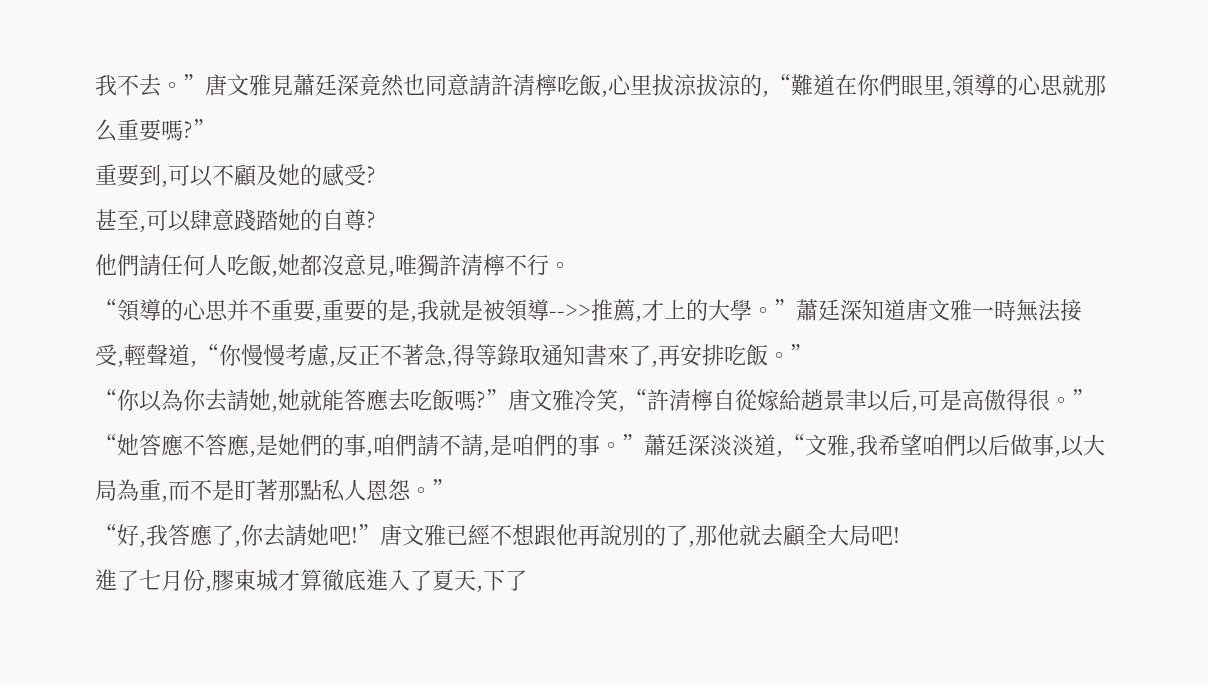我不去。”唐文雅見蕭廷深竟然也同意請許清檸吃飯,心里拔涼拔涼的,“難道在你們眼里,領導的心思就那么重要嗎?”
重要到,可以不顧及她的感受?
甚至,可以肆意踐踏她的自尊?
他們請任何人吃飯,她都沒意見,唯獨許清檸不行。
“領導的心思并不重要,重要的是,我就是被領導-->>推薦,才上的大學。”蕭廷深知道唐文雅一時無法接受,輕聲道,“你慢慢考慮,反正不著急,得等錄取通知書來了,再安排吃飯。”
“你以為你去請她,她就能答應去吃飯嗎?”唐文雅冷笑,“許清檸自從嫁給趙景聿以后,可是高傲得很。”
“她答應不答應,是她們的事,咱們請不請,是咱們的事。”蕭廷深淡淡道,“文雅,我希望咱們以后做事,以大局為重,而不是盯著那點私人恩怨。”
“好,我答應了,你去請她吧!”唐文雅已經不想跟他再說別的了,那他就去顧全大局吧!
進了七月份,膠東城才算徹底進入了夏天,下了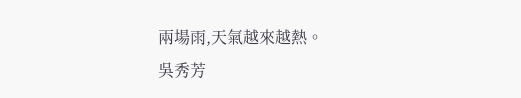兩場雨,天氣越來越熱。
吳秀芳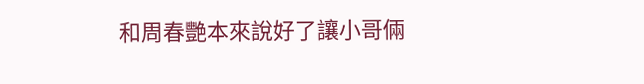和周春艷本來說好了讓小哥倆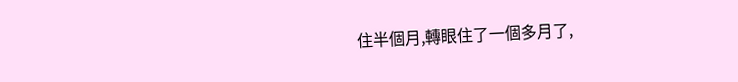住半個月,轉眼住了一個多月了,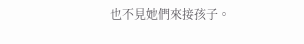也不見她們來接孩子。